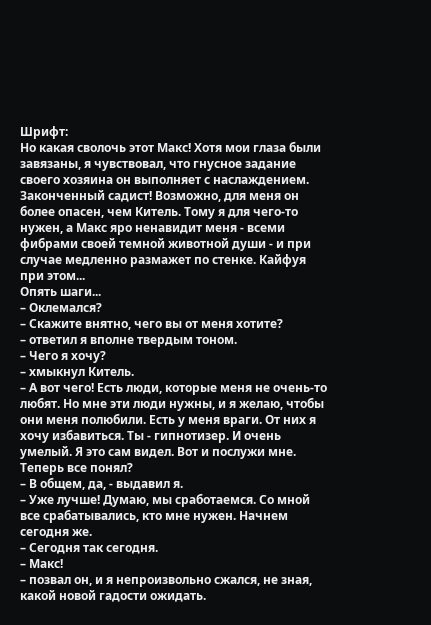Шрифт:
Но какая сволочь этот Макс! Хотя мои глаза были завязаны, я чувствовал, что гнусное задание своего хозяина он выполняет с наслаждением. Законченный садист! Возможно, для меня он более опасен, чем Китель. Тому я для чего-то нужен, а Макс яро ненавидит меня - всеми фибрами своей темной животной души - и при случае медленно размажет по стенке. Кайфуя при этом...
Опять шаги...
– Оклемался?
– Скажите внятно, чего вы от меня хотите?
– ответил я вполне твердым тоном.
– Чего я хочу?
– хмыкнул Китель.
– А вот чего! Есть люди, которые меня не очень-то любят. Но мне эти люди нужны, и я желаю, чтобы они меня полюбили. Есть у меня враги. От них я хочу избавиться. Ты - гипнотизер. И очень умелый. Я это сам видел. Вот и послужи мне. Теперь все понял?
– В общем, да, - выдавил я.
– Уже лучше! Думаю, мы сработаемся. Со мной все срабатывались, кто мне нужен. Начнем сегодня же.
– Сегодня так сегодня.
– Макс!
– позвал он, и я непроизвольно сжался, не зная, какой новой гадости ожидать.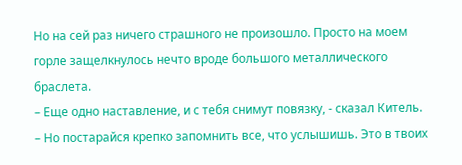Но на сей раз ничего страшного не произошло. Просто на моем горле защелкнулось нечто вроде большого металлического браслета.
– Еще одно наставление, и с тебя снимут повязку, - сказал Китель.
– Но постарайся крепко запомнить все, что услышишь. Это в твоих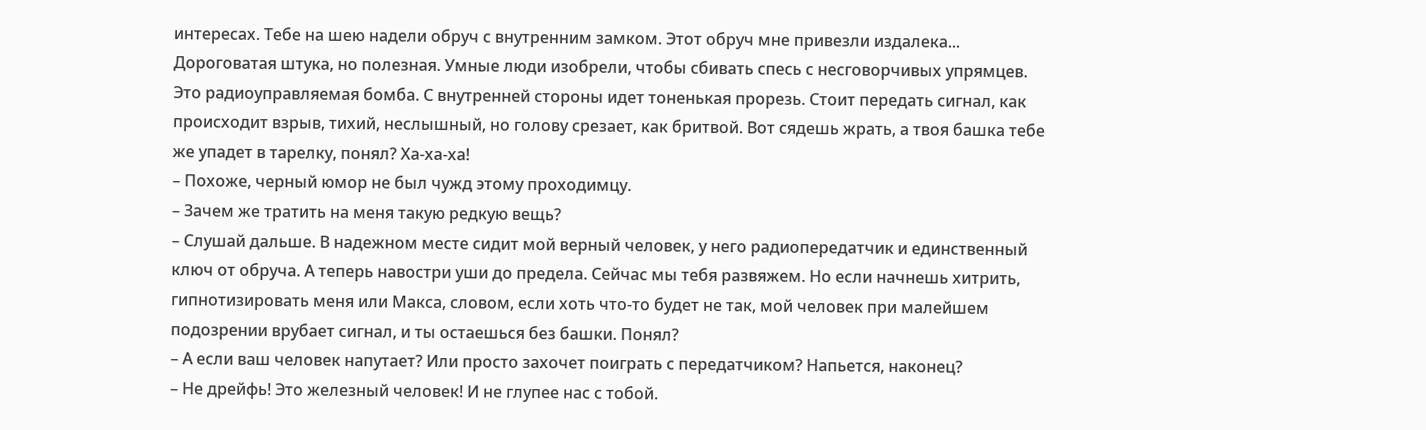интересах. Тебе на шею надели обруч с внутренним замком. Этот обруч мне привезли издалека... Дороговатая штука, но полезная. Умные люди изобрели, чтобы сбивать спесь с несговорчивых упрямцев. Это радиоуправляемая бомба. С внутренней стороны идет тоненькая прорезь. Стоит передать сигнал, как происходит взрыв, тихий, неслышный, но голову срезает, как бритвой. Вот сядешь жрать, а твоя башка тебе же упадет в тарелку, понял? Ха-ха-ха!
– Похоже, черный юмор не был чужд этому проходимцу.
– Зачем же тратить на меня такую редкую вещь?
– Слушай дальше. В надежном месте сидит мой верный человек, у него радиопередатчик и единственный ключ от обруча. А теперь навостри уши до предела. Сейчас мы тебя развяжем. Но если начнешь хитрить, гипнотизировать меня или Макса, словом, если хоть что-то будет не так, мой человек при малейшем подозрении врубает сигнал, и ты остаешься без башки. Понял?
– А если ваш человек напутает? Или просто захочет поиграть с передатчиком? Напьется, наконец?
– Не дрейфь! Это железный человек! И не глупее нас с тобой.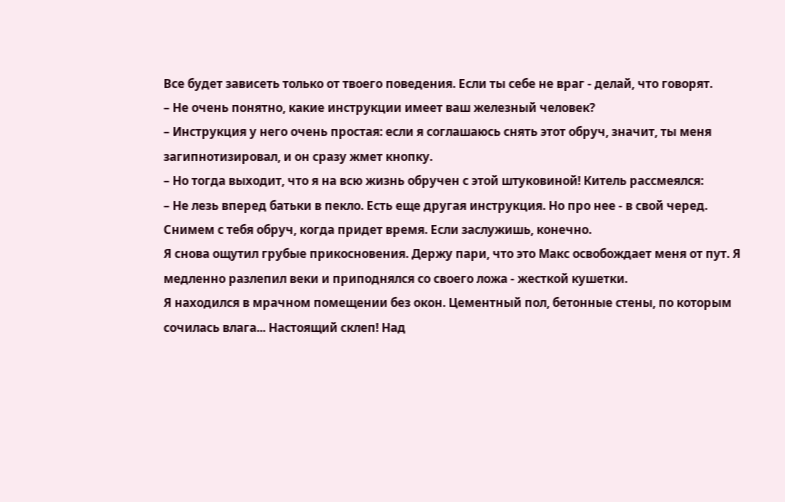Все будет зависеть только от твоего поведения. Если ты себе не враг - делай, что говорят.
– Не очень понятно, какие инструкции имеет ваш железный человек?
– Инструкция у него очень простая: если я соглашаюсь снять этот обруч, значит, ты меня загипнотизировал, и он сразу жмет кнопку.
– Но тогда выходит, что я на всю жизнь обручен с этой штуковиной! Китель рассмеялся:
– Не лезь вперед батьки в пекло. Есть еще другая инструкция. Но про нее - в свой черед. Снимем с тебя обруч, когда придет время. Если заслужишь, конечно.
Я снова ощутил грубые прикосновения. Держу пари, что это Макс освобождает меня от пут. Я медленно разлепил веки и приподнялся со своего ложа - жесткой кушетки.
Я находился в мрачном помещении без окон. Цементный пол, бетонные стены, по которым сочилась влага... Настоящий склеп! Над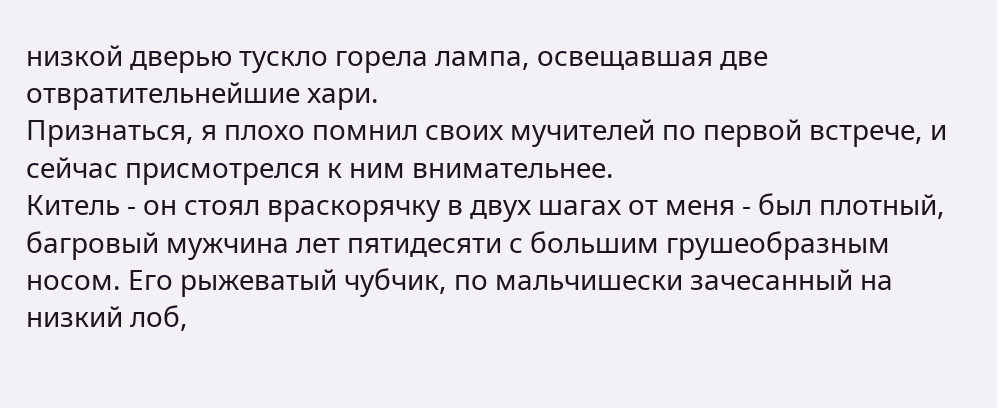низкой дверью тускло горела лампа, освещавшая две отвратительнейшие хари.
Признаться, я плохо помнил своих мучителей по первой встрече, и сейчас присмотрелся к ним внимательнее.
Китель - он стоял враскорячку в двух шагах от меня - был плотный, багровый мужчина лет пятидесяти с большим грушеобразным носом. Его рыжеватый чубчик, по мальчишески зачесанный на низкий лоб,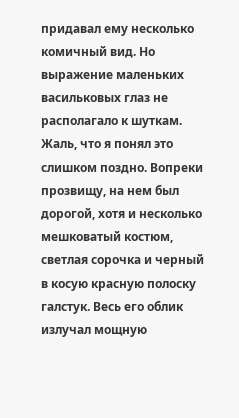придавал ему несколько комичный вид. Но выражение маленьких васильковых глаз не располагало к шуткам. Жаль, что я понял это слишком поздно. Вопреки прозвищу, на нем был дорогой, хотя и несколько мешковатый костюм, светлая сорочка и черный в косую красную полоску галстук. Весь его облик излучал мощную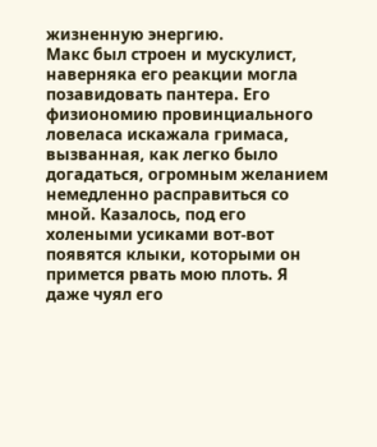жизненную энергию.
Макс был строен и мускулист, наверняка его реакции могла позавидовать пантера. Его физиономию провинциального ловеласа искажала гримаса, вызванная, как легко было догадаться, огромным желанием немедленно расправиться со мной. Казалось, под его холеными усиками вот-вот появятся клыки, которыми он примется рвать мою плоть. Я даже чуял его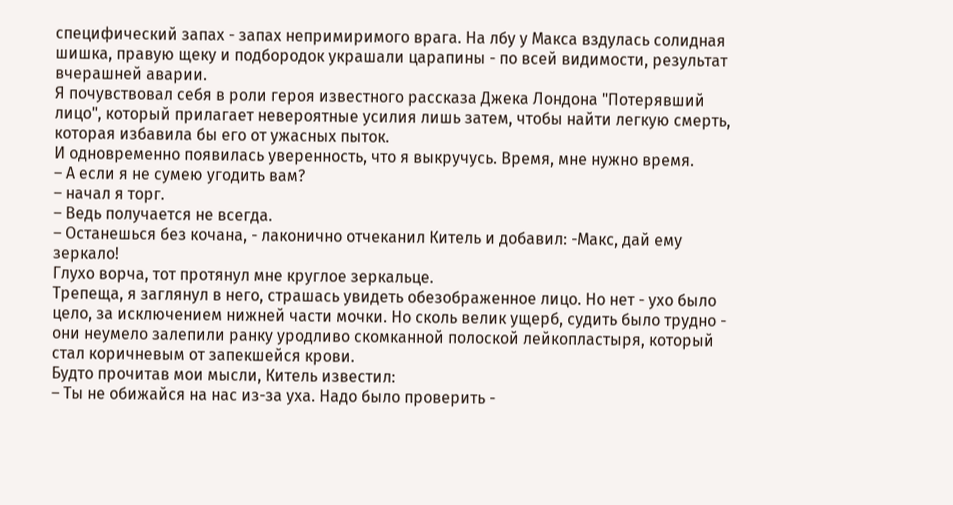специфический запах - запах непримиримого врага. На лбу у Макса вздулась солидная шишка, правую щеку и подбородок украшали царапины - по всей видимости, результат вчерашней аварии.
Я почувствовал себя в роли героя известного рассказа Джека Лондона "Потерявший лицо", который прилагает невероятные усилия лишь затем, чтобы найти легкую смерть, которая избавила бы его от ужасных пыток.
И одновременно появилась уверенность, что я выкручусь. Время, мне нужно время.
– А если я не сумею угодить вам?
– начал я торг.
– Ведь получается не всегда.
– Останешься без кочана, - лаконично отчеканил Китель и добавил: -Макс, дай ему зеркало!
Глухо ворча, тот протянул мне круглое зеркальце.
Трепеща, я заглянул в него, страшась увидеть обезображенное лицо. Но нет - ухо было цело, за исключением нижней части мочки. Но сколь велик ущерб, судить было трудно - они неумело залепили ранку уродливо скомканной полоской лейкопластыря, который стал коричневым от запекшейся крови.
Будто прочитав мои мысли, Китель известил:
– Ты не обижайся на нас из-за уха. Надо было проверить -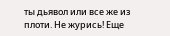ты дьявол или все же из плоти. Не журись! Еще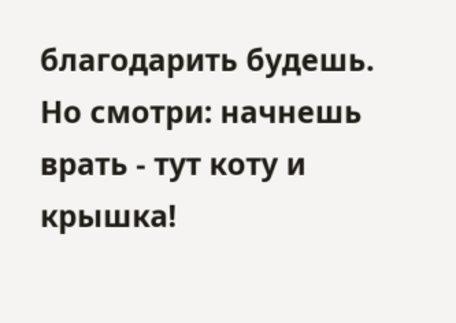благодарить будешь. Но смотри: начнешь врать - тут коту и крышка!